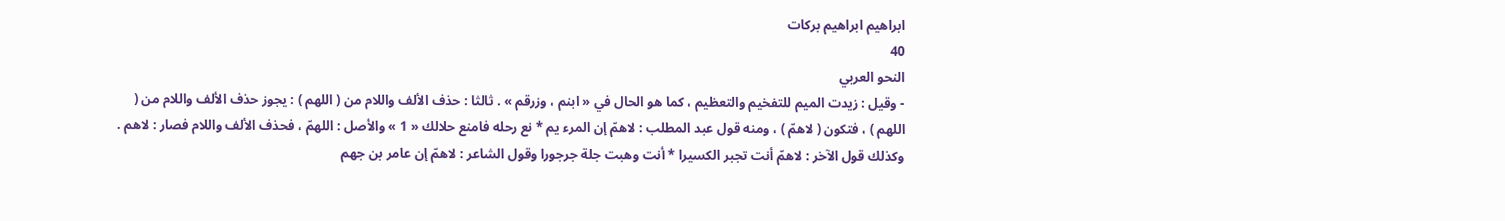ابراهيم ابراهيم بركات
40
النحو العربي
- وقيل : زيدت الميم للتفخيم والتعظيم ، كما هو الحال في « ابنم ، وزرقم » . ثالثا : حذف الألف واللام من ( اللهم ) : يجوز حذف الألف واللام من ( اللهم ) ، فتكون ( لاهمّ ) ، ومنه قول عبد المطلب : لاهمّ إن المرء يم * نع رحله فامنع حلالك « 1 » والأصل : اللهمّ ، فحذف الألف واللام فصار : لاهم . وكذلك قول الآخر : لاهمّ أنت تجبر الكسيرا * أنت وهبت جلة جرجورا وقول الشاعر : لاهمّ إن عامر بن جهم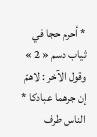* أحرم حجا في ثياب دسم « 2 » وقول الآخر : لاهمّ إن جرهما عبادكا * الناس طرف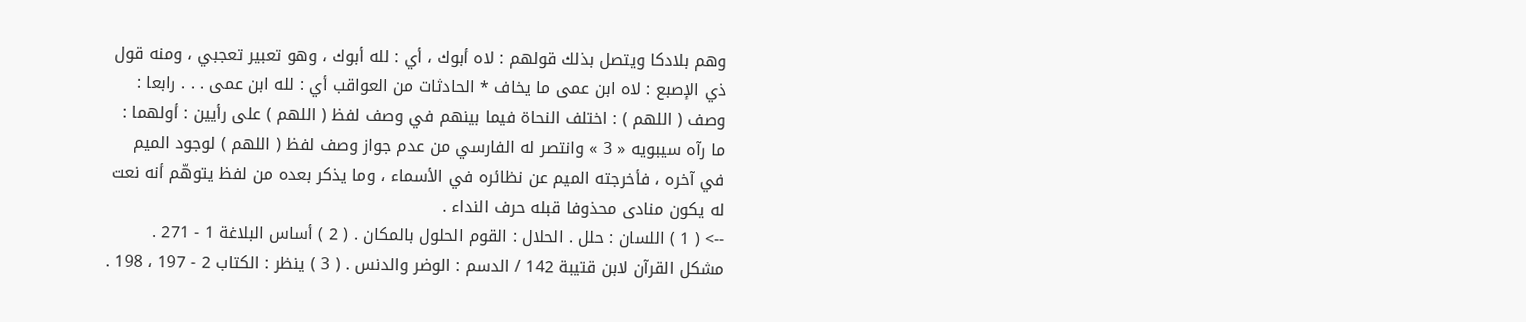وهم بلادكا ويتصل بذلك قولهم : لاه أبوك ، أي : لله أبوك ، وهو تعبير تعجبي ، ومنه قول ذي الإصبع : لاه ابن عمى ما يخاف * الحادثات من العواقب أي : لله ابن عمى . . . رابعا : وصف ( اللهم ) : اختلف النحاة فيما بينهم في وصف لفظ ( اللهم ) على رأيين : أولهما : ما رآه سيبويه « 3 » وانتصر له الفارسي من عدم جواز وصف لفظ ( اللهم ) لوجود الميم في آخره ، فأخرجته الميم عن نظائره في الأسماء ، وما يذكر بعده من لفظ يتوهّم أنه نعت له يكون منادى محذوفا قبله حرف النداء .
--> ( 1 ) اللسان : حلل . الحلال : القوم الحلول بالمكان . ( 2 ) أساس البلاغة 1 - 271 . مشكل القرآن لابن قتيبة 142 / الدسم : الوضر والدنس . ( 3 ) ينظر : الكتاب 2 - 197 ، 198 .